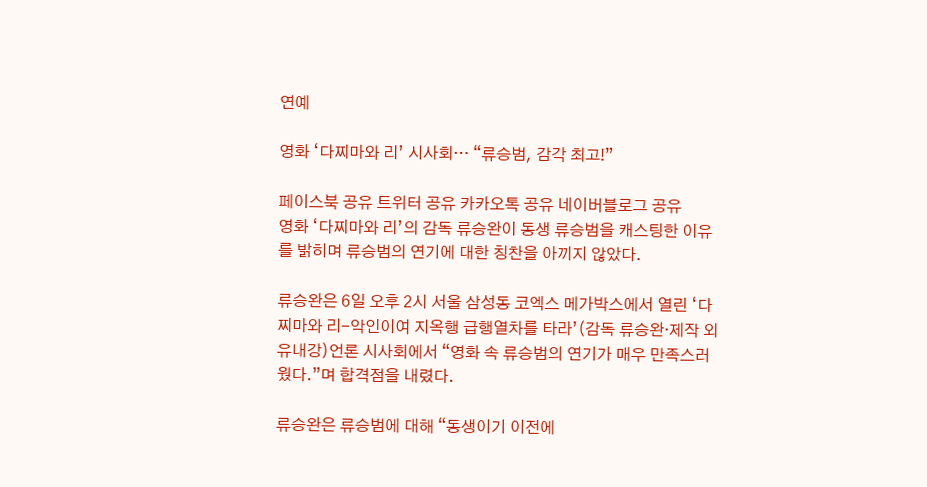연예

영화 ‘다찌마와 리’ 시사회… “류승범, 감각 최고!”

페이스북 공유 트위터 공유 카카오톡 공유 네이버블로그 공유
영화 ‘다찌마와 리’의 감독 류승완이 동생 류승범을 캐스팅한 이유를 밝히며 류승범의 연기에 대한 칭찬을 아끼지 않았다.

류승완은 6일 오후 2시 서울 삼성동 코엑스 메가박스에서 열린 ‘다찌마와 리-악인이여 지옥행 급행열차를 타라’(감독 류승완·제작 외유내강)언론 시사회에서 “영화 속 류승범의 연기가 매우 만족스러웠다.”며 합격점을 내렸다.

류승완은 류승범에 대해 “동생이기 이전에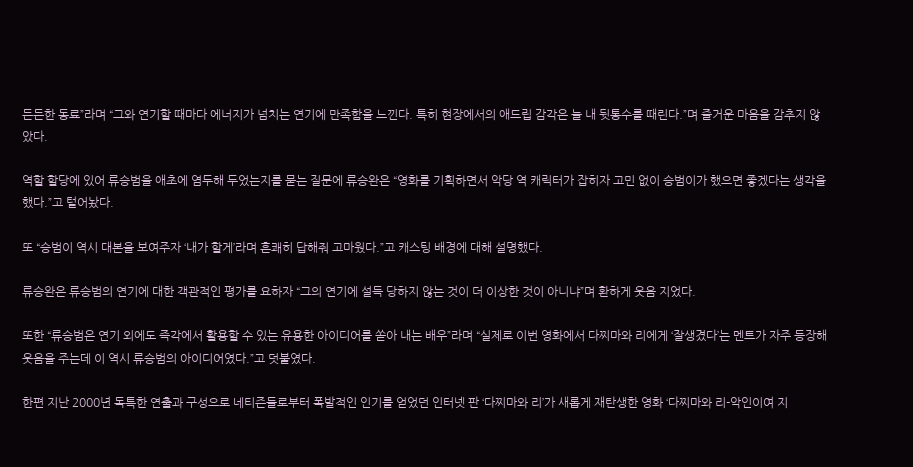든든한 동료”라며 “그와 연기할 때마다 에너지가 넘치는 연기에 만족함을 느낀다. 특히 현장에서의 애드립 감각은 늘 내 뒷통수를 때린다.”며 즐거운 마음을 감추지 않았다.

역할 할당에 있어 류승범을 애초에 염두해 두었는지를 묻는 질문에 류승완은 “영화를 기획하면서 악당 역 캐릭터가 잡히자 고민 없이 승범이가 했으면 좋겠다는 생각을 했다.”고 털어놨다.

또 “승범이 역시 대본을 보여주자 ‘내가 할게’라며 흔쾌히 답해줘 고마웠다.”고 캐스팅 배경에 대해 설명했다.

류승완은 류승범의 연기에 대한 객관적인 평가를 요하자 “그의 연기에 설득 당하지 않는 것이 더 이상한 것이 아니냐”며 환하게 웃음 지었다.

또한 “류승범은 연기 외에도 즉각에서 활용할 수 있는 유용한 아이디어를 쏟아 내는 배우”라며 “실제로 이번 영화에서 다찌마와 리에게 ‘잘생겼다’는 멘트가 자주 등장해 웃음을 주는데 이 역시 류승범의 아이디어였다.”고 덧붙였다.

한편 지난 2000년 독특한 연출과 구성으로 네티즌들로부터 폭발적인 인기를 얻었던 인터넷 판 ‘다찌마와 리’가 새롭게 재탄생한 영화 ‘다찌마와 리-악인이여 지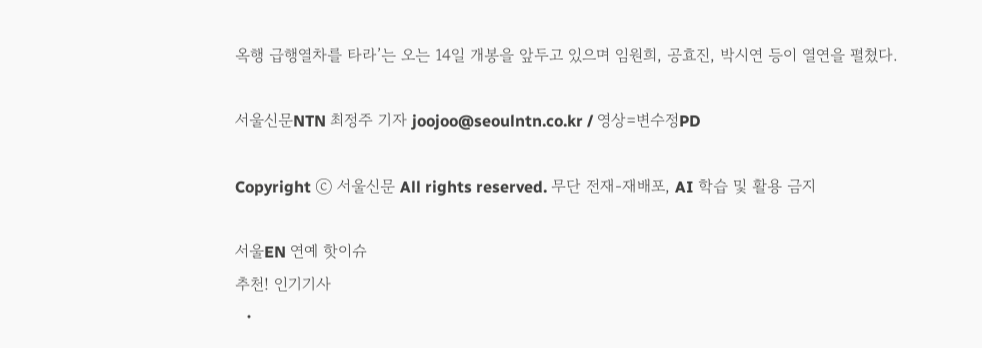옥행 급행열차를 타라’는 오는 14일 개봉을 앞두고 있으며 임원희, 공효진, 박시연 등이 열연을 펼쳤다.

서울신문NTN 최정주 기자 joojoo@seoulntn.co.kr / 영상=변수정PD

Copyright ⓒ 서울신문 All rights reserved. 무단 전재-재배포, AI 학습 및 활용 금지

서울EN 연예 핫이슈
추천! 인기기사
  •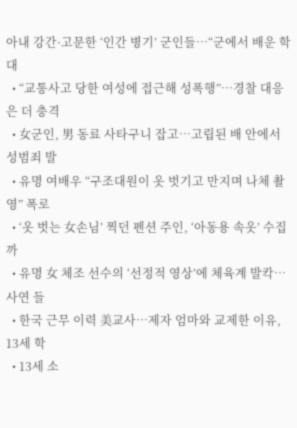아내 강간·고문한 ‘인간 병기’ 군인들…“군에서 배운 학대
  • “교통사고 당한 여성에 접근해 성폭행”…경찰 대응은 더 충격
  • 女군인, 男 동료 사타구니 잡고…고립된 배 안에서 성범죄 발
  • 유명 여배우 “구조대원이 옷 벗기고 만지며 나체 촬영” 폭로
  • ‘옷 벗는 女손님’ 찍던 펜션 주인, ‘아동용 속옷’ 수집까
  • 유명 女 체조 선수의 ‘선정적 영상’에 체육계 발칵…사연 들
  • 한국 근무 이력 美교사…제자 엄마와 교제한 이유, 13세 학
  • 13세 소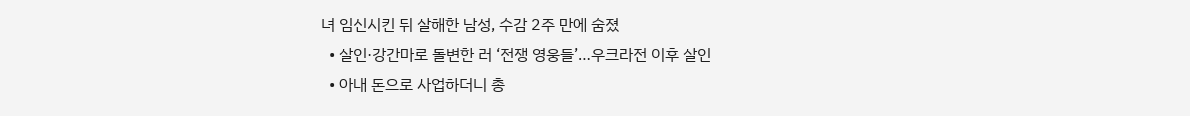녀 임신시킨 뒤 살해한 남성, 수감 2주 만에 숨졌
  • 살인·강간마로 돌변한 러 ‘전쟁 영웅들’…우크라전 이후 살인
  • 아내 돈으로 사업하더니 총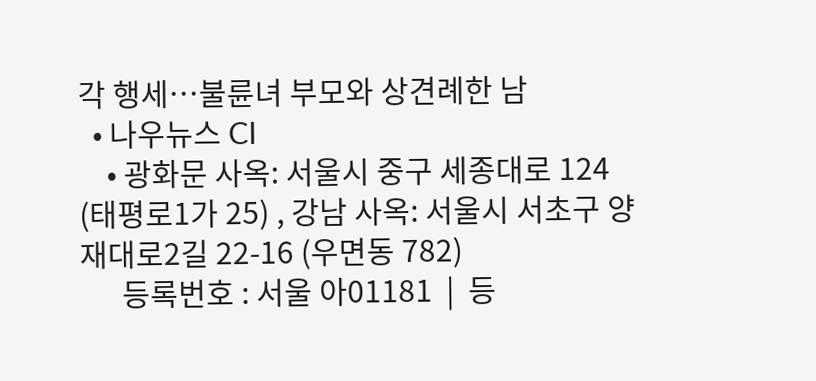각 행세…불륜녀 부모와 상견례한 남
  • 나우뉴스 CI
    • 광화문 사옥: 서울시 중구 세종대로 124 (태평로1가 25) , 강남 사옥: 서울시 서초구 양재대로2길 22-16 (우면동 782)
      등록번호 : 서울 아01181  |  등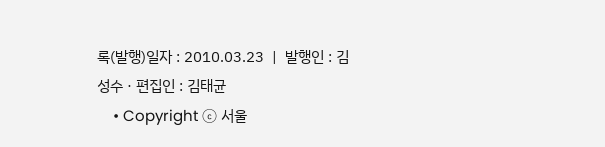록(발행)일자 : 2010.03.23  |  발행인 : 김성수 · 편집인 : 김태균
    • Copyright ⓒ 서울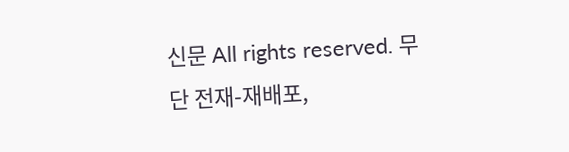신문 All rights reserved. 무단 전재-재배포,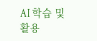AI 학습 및 활용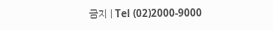금지 | Tel (02)2000-9000